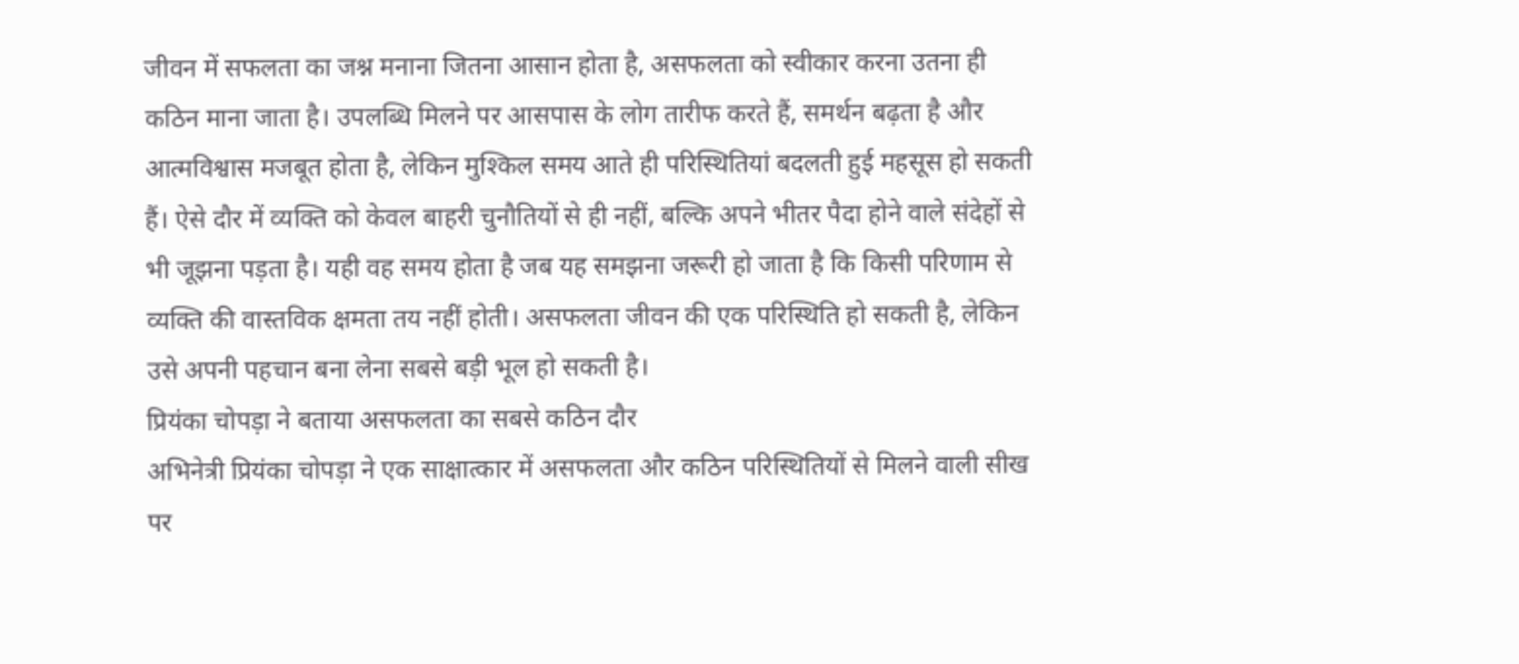जीवन में सफलता का जश्न मनाना जितना आसान होता है, असफलता को स्वीकार करना उतना ही कठिन माना जाता है। उपलब्धि मिलने पर आसपास के लोग तारीफ करते हैं, समर्थन बढ़ता है और आत्मविश्वास मजबूत होता है, लेकिन मुश्किल समय आते ही परिस्थितियां बदलती हुई महसूस हो सकती हैं। ऐसे दौर में व्यक्ति को केवल बाहरी चुनौतियों से ही नहीं, बल्कि अपने भीतर पैदा होने वाले संदेहों से भी जूझना पड़ता है। यही वह समय होता है जब यह समझना जरूरी हो जाता है कि किसी परिणाम से व्यक्ति की वास्तविक क्षमता तय नहीं होती। असफलता जीवन की एक परिस्थिति हो सकती है, लेकिन उसे अपनी पहचान बना लेना सबसे बड़ी भूल हो सकती है।
प्रियंका चोपड़ा ने बताया असफलता का सबसे कठिन दौर
अभिनेत्री प्रियंका चोपड़ा ने एक साक्षात्कार में असफलता और कठिन परिस्थितियों से मिलने वाली सीख पर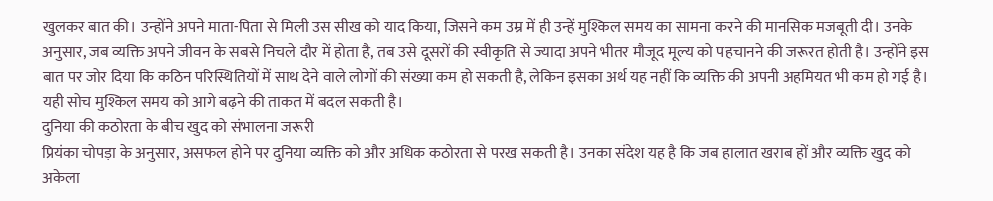खुलकर बात की। उन्होंने अपने माता-पिता से मिली उस सीख को याद किया, जिसने कम उम्र में ही उन्हें मुश्किल समय का सामना करने की मानसिक मजबूती दी। उनके अनुसार, जब व्यक्ति अपने जीवन के सबसे निचले दौर में होता है, तब उसे दूसरों की स्वीकृति से ज्यादा अपने भीतर मौजूद मूल्य को पहचानने की जरूरत होती है। उन्होंने इस बात पर जोर दिया कि कठिन परिस्थितियों में साथ देने वाले लोगों की संख्या कम हो सकती है, लेकिन इसका अर्थ यह नहीं कि व्यक्ति की अपनी अहमियत भी कम हो गई है। यही सोच मुश्किल समय को आगे बढ़ने की ताकत में बदल सकती है।
दुनिया की कठोरता के बीच खुद को संभालना जरूरी
प्रियंका चोपड़ा के अनुसार, असफल होने पर दुनिया व्यक्ति को और अधिक कठोरता से परख सकती है। उनका संदेश यह है कि जब हालात खराब हों और व्यक्ति खुद को अकेला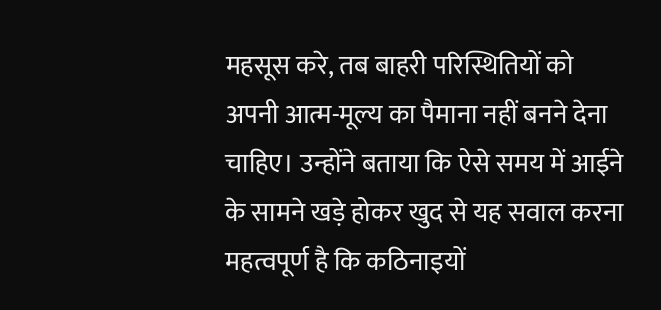महसूस करे, तब बाहरी परिस्थितियों को अपनी आत्म-मूल्य का पैमाना नहीं बनने देना चाहिए। उन्होंने बताया कि ऐसे समय में आईने के सामने खड़े होकर खुद से यह सवाल करना महत्वपूर्ण है कि कठिनाइयों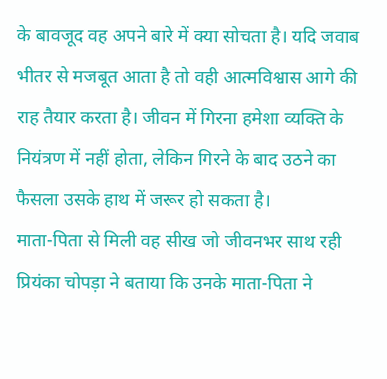के बावजूद वह अपने बारे में क्या सोचता है। यदि जवाब भीतर से मजबूत आता है तो वही आत्मविश्वास आगे की राह तैयार करता है। जीवन में गिरना हमेशा व्यक्ति के नियंत्रण में नहीं होता, लेकिन गिरने के बाद उठने का फैसला उसके हाथ में जरूर हो सकता है।
माता-पिता से मिली वह सीख जो जीवनभर साथ रही
प्रियंका चोपड़ा ने बताया कि उनके माता-पिता ने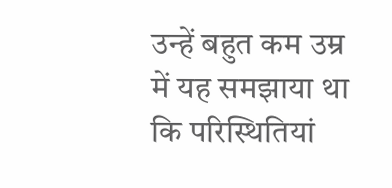उन्हें बहुत कम उम्र में यह समझाया था कि परिस्थितियां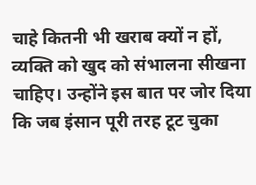चाहे कितनी भी खराब क्यों न हों, व्यक्ति को खुद को संभालना सीखना चाहिए। उन्होंने इस बात पर जोर दिया कि जब इंसान पूरी तरह टूट चुका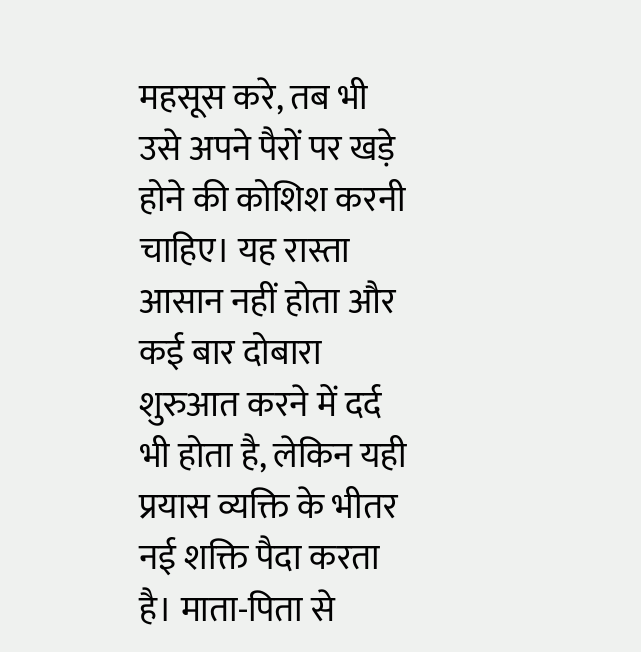महसूस करे, तब भी उसे अपने पैरों पर खड़े होने की कोशिश करनी चाहिए। यह रास्ता आसान नहीं होता और कई बार दोबारा शुरुआत करने में दर्द भी होता है, लेकिन यही प्रयास व्यक्ति के भीतर नई शक्ति पैदा करता है। माता-पिता से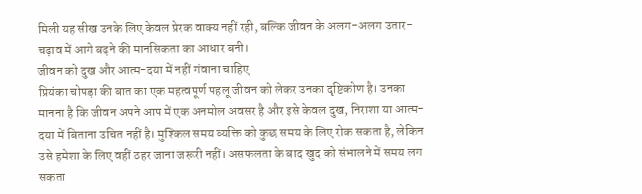मिली यह सीख उनके लिए केवल प्रेरक वाक्य नहीं रही, बल्कि जीवन के अलग-अलग उतार-चढ़ाव में आगे बढ़ने की मानसिकता का आधार बनी।
जीवन को दुख और आत्म-दया में नहीं गंवाना चाहिए
प्रियंका चोपड़ा की बात का एक महत्वपूर्ण पहलू जीवन को लेकर उनका दृष्टिकोण है। उनका मानना है कि जीवन अपने आप में एक अनमोल अवसर है और इसे केवल दुख, निराशा या आत्म-दया में बिताना उचित नहीं है। मुश्किल समय व्यक्ति को कुछ समय के लिए रोक सकता है, लेकिन उसे हमेशा के लिए वहीं ठहर जाना जरूरी नहीं। असफलता के बाद खुद को संभालने में समय लग सकता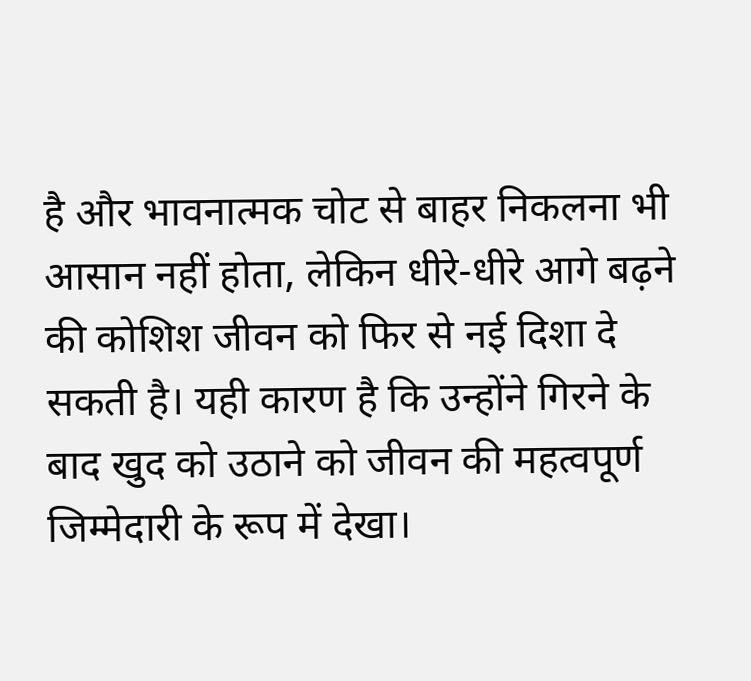है और भावनात्मक चोट से बाहर निकलना भी आसान नहीं होता, लेकिन धीरे-धीरे आगे बढ़ने की कोशिश जीवन को फिर से नई दिशा दे सकती है। यही कारण है कि उन्होंने गिरने के बाद खुद को उठाने को जीवन की महत्वपूर्ण जिम्मेदारी के रूप में देखा।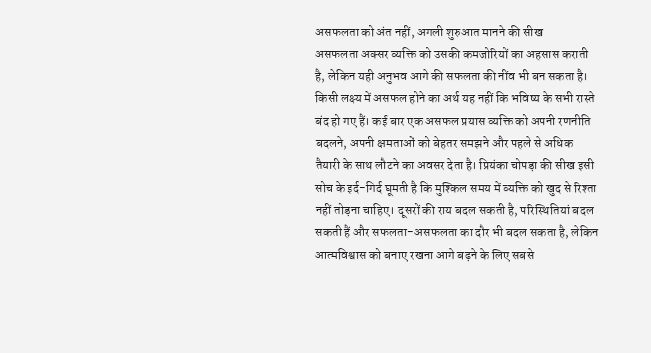असफलता को अंत नहीं, अगली शुरुआत मानने की सीख
असफलता अक्सर व्यक्ति को उसकी कमजोरियों का अहसास कराती है, लेकिन यही अनुभव आगे की सफलता की नींव भी बन सकता है। किसी लक्ष्य में असफल होने का अर्थ यह नहीं कि भविष्य के सभी रास्ते बंद हो गए हैं। कई बार एक असफल प्रयास व्यक्ति को अपनी रणनीति बदलने, अपनी क्षमताओं को बेहतर समझने और पहले से अधिक तैयारी के साथ लौटने का अवसर देता है। प्रियंका चोपड़ा की सीख इसी सोच के इर्द-गिर्द घूमती है कि मुश्किल समय में व्यक्ति को खुद से रिश्ता नहीं तोड़ना चाहिए। दूसरों की राय बदल सकती है, परिस्थितियां बदल सकती हैं और सफलता-असफलता का दौर भी बदल सकता है, लेकिन आत्मविश्वास को बनाए रखना आगे बढ़ने के लिए सबसे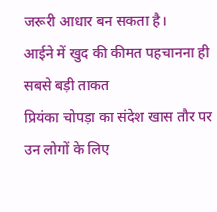जरूरी आधार बन सकता है।
आईने में खुद की कीमत पहचानना ही सबसे बड़ी ताकत
प्रियंका चोपड़ा का संदेश खास तौर पर उन लोगों के लिए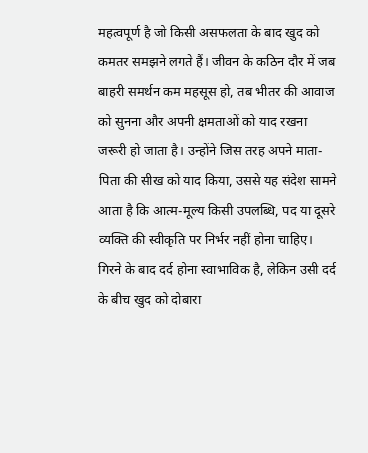महत्वपूर्ण है जो किसी असफलता के बाद खुद को कमतर समझने लगते हैं। जीवन के कठिन दौर में जब बाहरी समर्थन कम महसूस हो, तब भीतर की आवाज को सुनना और अपनी क्षमताओं को याद रखना जरूरी हो जाता है। उन्होंने जिस तरह अपने माता-पिता की सीख को याद किया, उससे यह संदेश सामने आता है कि आत्म-मूल्य किसी उपलब्धि, पद या दूसरे व्यक्ति की स्वीकृति पर निर्भर नहीं होना चाहिए। गिरने के बाद दर्द होना स्वाभाविक है, लेकिन उसी दर्द के बीच खुद को दोबारा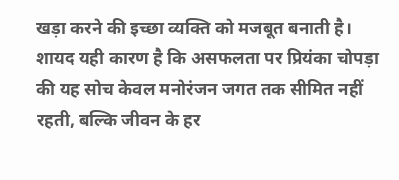खड़ा करने की इच्छा व्यक्ति को मजबूत बनाती है। शायद यही कारण है कि असफलता पर प्रियंका चोपड़ा की यह सोच केवल मनोरंजन जगत तक सीमित नहीं रहती, बल्कि जीवन के हर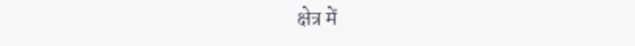क्षेत्र में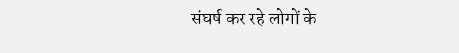संघर्ष कर रहे लोगों के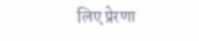लिए प्रेरणा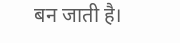बन जाती है।